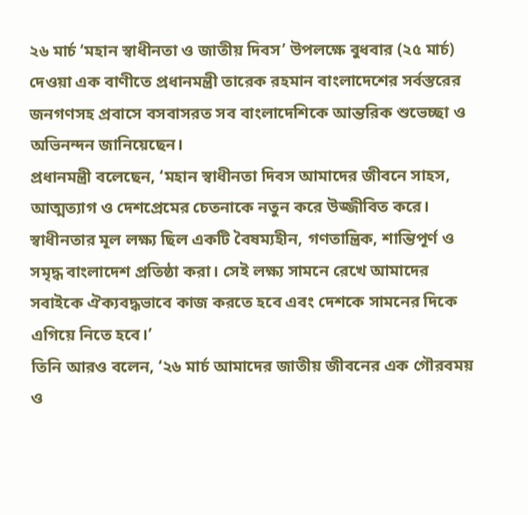২৬ মার্চ ‘মহান স্বাধীনতা ও জাতীয় দিবস’ উপলক্ষে বুধবার (২৫ মার্চ) দেওয়া এক বাণীতে প্রধানমন্ত্রী তারেক রহমান বাংলাদেশের সর্বস্তরের জনগণসহ প্রবাসে বসবাসরত সব বাংলাদেশিকে আন্তরিক শুভেচ্ছা ও অভিনন্দন জানিয়েছেন।
প্রধানমন্ত্রী বলেছেন, ‘মহান স্বাধীনতা দিবস আমাদের জীবনে সাহস, আত্মত্যাগ ও দেশপ্রেমের চেতনাকে নতুন করে উজ্জীবিত করে। স্বাধীনতার মূল লক্ষ্য ছিল একটি বৈষম্যহীন, গণতান্ত্রিক, শান্তিপূর্ণ ও সমৃদ্ধ বাংলাদেশ প্রতিষ্ঠা করা। সেই লক্ষ্য সামনে রেখে আমাদের সবাইকে ঐক্যবদ্ধভাবে কাজ করতে হবে এবং দেশকে সামনের দিকে এগিয়ে নিতে হবে।’
তিনি আরও বলেন, ‘২৬ মার্চ আমাদের জাতীয় জীবনের এক গৌরবময় ও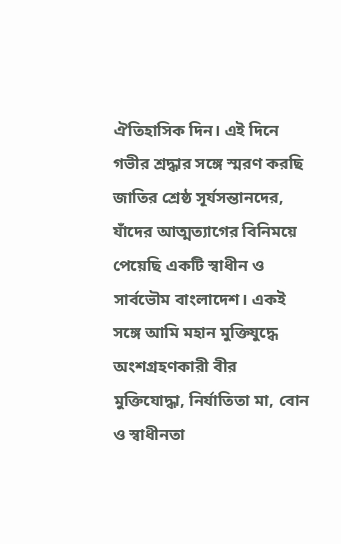ঐতিহাসিক দিন। এই দিনে গভীর শ্রদ্ধার সঙ্গে স্মরণ করছি জাতির শ্রেষ্ঠ সূর্যসন্তানদের, যাঁদের আত্মত্যাগের বিনিময়ে পেয়েছি একটি স্বাধীন ও সার্বভৌম বাংলাদেশ। একই সঙ্গে আমি মহান মুক্তিযুদ্ধে অংশগ্রহণকারী বীর মুক্তিযোদ্ধা, নির্যাতিতা মা, বোন ও স্বাধীনতা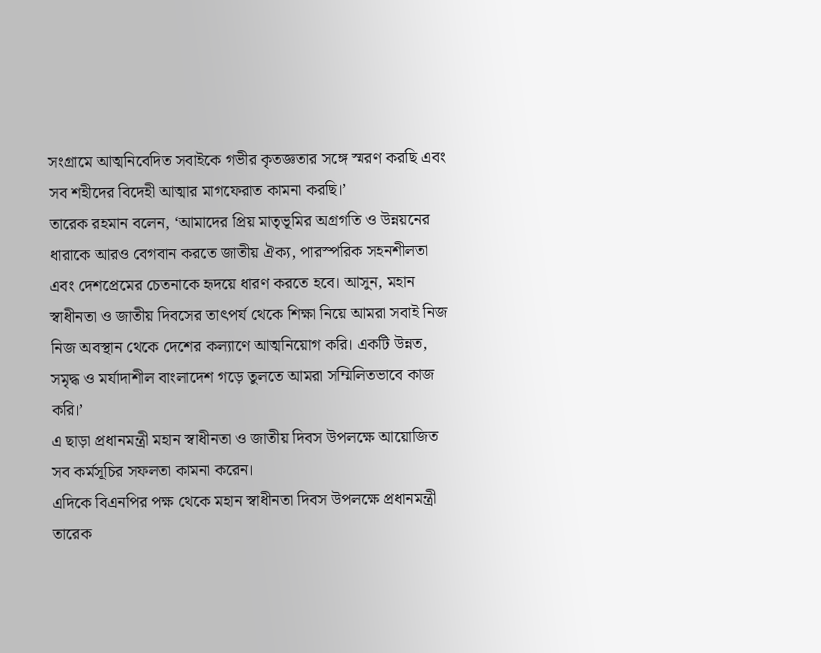সংগ্রামে আত্মনিবেদিত সবাইকে গভীর কৃতজ্ঞতার সঙ্গে স্মরণ করছি এবং সব শহীদের বিদেহী আত্মার মাগফেরাত কামনা করছি।’
তারেক রহমান বলেন, ‘আমাদের প্রিয় মাতৃভূমির অগ্রগতি ও উন্নয়নের ধারাকে আরও বেগবান করতে জাতীয় ঐক্য, পারস্পরিক সহনশীলতা এবং দেশপ্রেমের চেতনাকে হৃদয়ে ধারণ করতে হবে। আসুন, মহান স্বাধীনতা ও জাতীয় দিবসের তাৎপর্য থেকে শিক্ষা নিয়ে আমরা সবাই নিজ নিজ অবস্থান থেকে দেশের কল্যাণে আত্মনিয়োগ করি। একটি উন্নত, সমৃদ্ধ ও মর্যাদাশীল বাংলাদেশ গড়ে তুলতে আমরা সম্মিলিতভাবে কাজ করি।’
এ ছাড়া প্রধানমন্ত্রী মহান স্বাধীনতা ও জাতীয় দিবস উপলক্ষে আয়োজিত সব কর্মসূচির সফলতা কামনা করেন।
এদিকে বিএনপির পক্ষ থেকে মহান স্বাধীনতা দিবস উপলক্ষে প্রধানমন্ত্রী তারেক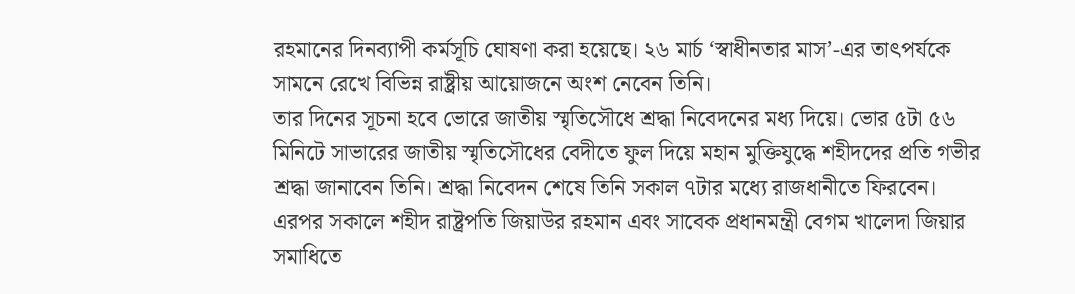রহমানের দিনব্যাপী কর্মসূচি ঘোষণা করা হয়েছে। ২৬ মার্চ ‘স্বাধীনতার মাস’-এর তাৎপর্যকে সামনে রেখে বিভিন্ন রাষ্ট্রীয় আয়োজনে অংশ নেবেন তিনি।
তার দিনের সূচনা হবে ভোরে জাতীয় স্মৃতিসৌধে শ্রদ্ধা নিবেদনের মধ্য দিয়ে। ভোর ৫টা ৫৬ মিনিটে সাভারের জাতীয় স্মৃতিসৌধের বেদীতে ফুল দিয়ে মহান মুক্তিযুদ্ধে শহীদদের প্রতি গভীর শ্রদ্ধা জানাবেন তিনি। শ্রদ্ধা নিবেদন শেষে তিনি সকাল ৭টার মধ্যে রাজধানীতে ফিরবেন।
এরপর সকালে শহীদ রাষ্ট্রপতি জিয়াউর রহমান এবং সাবেক প্রধানমন্ত্রী বেগম খালেদা জিয়ার সমাধিতে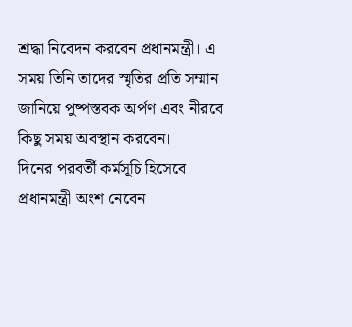শ্রদ্ধা নিবেদন করবেন প্রধানমন্ত্রী। এ সময় তিনি তাদের স্মৃতির প্রতি সম্মান জানিয়ে পুষ্পস্তবক অর্পণ এবং নীরবে কিছু সময় অবস্থান করবেন।
দিনের পরবর্তী কর্মসূচি হিসেবে প্রধানমন্ত্রী অংশ নেবেন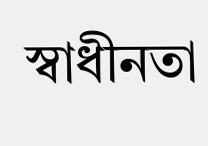স্বাধীনতা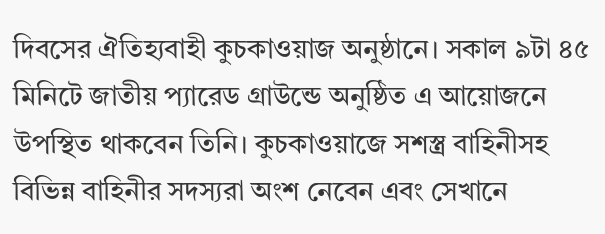দিবসের ঐতিহ্যবাহী কুচকাওয়াজ অনুষ্ঠানে। সকাল ৯টা ৪৫ মিনিটে জাতীয় প্যারেড গ্রাউন্ডে অনুষ্ঠিত এ আয়োজনে উপস্থিত থাকবেন তিনি। কুচকাওয়াজে সশস্ত্র বাহিনীসহ বিভিন্ন বাহিনীর সদস্যরা অংশ নেবেন এবং সেখানে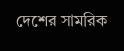দেশের সামরিক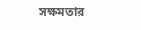সক্ষমতার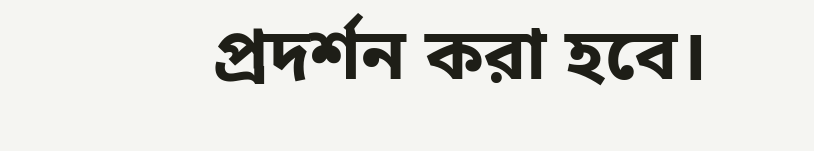প্রদর্শন করা হবে।